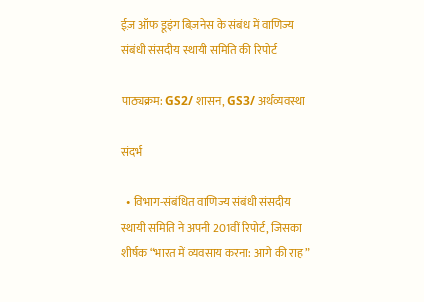ईज़ ऑफ डूइंग बिज़नेस के संबंध में वाणिज्य संबंधी संसदीय स्थायी समिति की रिपोर्ट

पाठ्यक्रम: GS2/ शासन, GS3/ अर्थव्यवस्था

संदर्भ

  • विभाग-संबंधित वाणिज्य संबंधी संसदीय स्थायी समिति ने अपनी 201वीं रिपोर्ट, जिसका शीर्षक “भारत में व्यवसाय करना: आगे की राह”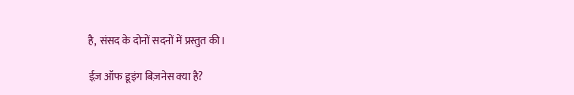है, संसद के दोनों सदनों में प्रस्तुत की।

ईज़ ऑफ डूइंग बिज़नेस क्या है?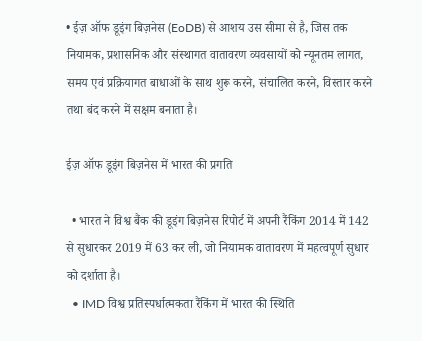• ईज़ ऑफ डूइंग बिज़नेस (EoDB) से आशय उस सीमा से है, जिस तक नियामक, प्रशासनिक और संस्थागत वातावरण व्यवसायों को न्यूनतम लागत, समय एवं प्रक्रियागत बाधाओं के साथ शुरू करने, संचालित करने, विस्तार करने तथा बंद करने में सक्षम बनाता है।

ईज़ ऑफ डूइंग बिज़नेस में भारत की प्रगति

  • भारत ने विश्व बैंक की डूइंग बिज़नेस रिपोर्ट में अपनी रैंकिंग 2014 में 142 से सुधारकर 2019 में 63 कर ली, जो नियामक वातावरण में महत्वपूर्ण सुधार को दर्शाता है।
  • IMD विश्व प्रतिस्पर्धात्मकता रैंकिंग में भारत की स्थिति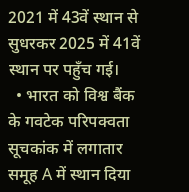2021 में 43वें स्थान से सुधरकर 2025 में 41वें स्थान पर पहुँच गई।
  • भारत को विश्व बैंक के गवटेक परिपक्वता सूचकांक में लगातार समूह A में स्थान दिया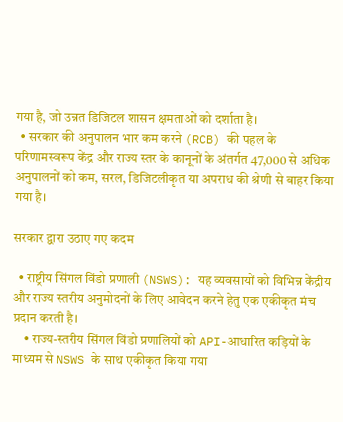गया है, जो उन्नत डिजिटल शासन क्षमताओं को दर्शाता है।
  • सरकार की अनुपालन भार कम करने (RCB) की पहल के परिणामस्वरूप केंद्र और राज्य स्तर के कानूनों के अंतर्गत 47,000 से अधिक अनुपालनों को कम, सरल, डिजिटलीकृत या अपराध की श्रेणी से बाहर किया गया है।

सरकार द्वारा उठाए गए कदम

  • राष्ट्रीय सिंगल विंडो प्रणाली (NSWS): यह व्यवसायों को विभिन्न केंद्रीय और राज्य स्तरीय अनुमोदनों के लिए आवेदन करने हेतु एक एकीकृत मंच प्रदान करती है।
    • राज्य-स्तरीय सिंगल विंडो प्रणालियों को API-आधारित कड़ियों के माध्यम से NSWS के साथ एकीकृत किया गया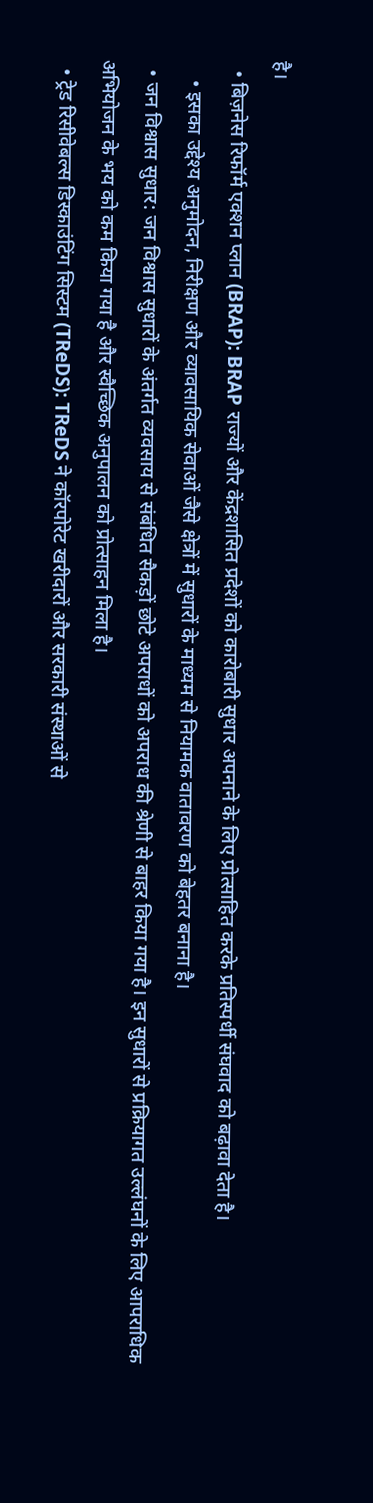है।
  • बिज़नेस रिफॉर्म एक्शन प्लान (BRAP): BRAP राज्यों और केंद्रशासित प्रदेशों को कारोबारी सुधार अपनाने के लिए प्रोत्साहित करके प्रतिस्पर्धी संघवाद को बढ़ावा देता है।
    • इसका उद्देश्य अनुमोदन, निरीक्षण और व्यावसायिक सेवाओं जैसे क्षेत्रों में सुधारों के माध्यम से नियामक वातावरण को बेहतर बनाना है।
  • जन विश्वास सुधार: जन विश्वास सुधारों के अंतर्गत व्यवसाय से संबंधित सैकड़ों छोटे अपराधों को अपराध की श्रेणी से बाहर किया गया है। इन सुधारों से प्रक्रियागत उल्लंघनों के लिए आपराधिक अभियोजन के भय को कम किया गया है और स्वैच्छिक अनुपालन को प्रोत्साहन मिला है।
  • ट्रेड रिसीवेबल्स डिस्काउंटिंग सिस्टम (TReDS): TReDS ने कॉरपोरेट खरीदारों और सरकारी संस्थाओं से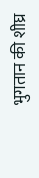भुगतान की शीघ्र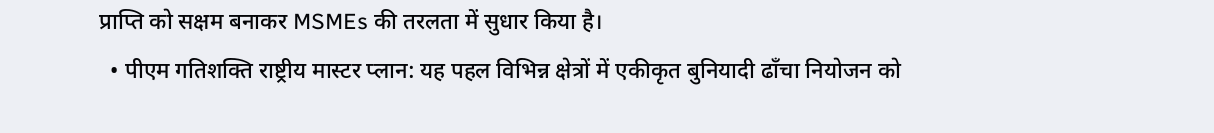प्राप्ति को सक्षम बनाकर MSMEs की तरलता में सुधार किया है।
  • पीएम गतिशक्ति राष्ट्रीय मास्टर प्लान: यह पहल विभिन्न क्षेत्रों में एकीकृत बुनियादी ढाँचा नियोजन को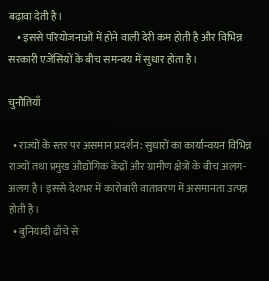बढ़ावा देती है।
    • इससे परियोजनाओं में होने वाली देरी कम होती है और विभिन्न सरकारी एजेंसियों के बीच समन्वय में सुधार होता है।

चुनौतियाँ

  • राज्यों के स्तर पर असमान प्रदर्शन: सुधारों का कार्यान्वयन विभिन्न राज्यों तथा प्रमुख औद्योगिक केंद्रों और ग्रामीण क्षेत्रों के बीच अलग-अलग है। इससे देशभर में कारोबारी वातावरण में असमानता उत्पन्न होती है।
  • बुनियादी ढाँचे से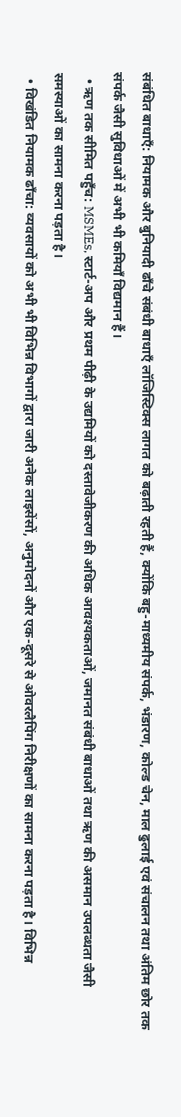संबंधित बाधाएँ: नियामक और बुनियादी ढाँचे संबंधी बाधाएँ लॉजिस्टिक्स लागत को बढ़ाती रहती हैं, क्योंकि बहु-माध्यमीय संपर्क, भंडारण, कोल्ड चेन, माल ढुलाई एवं संचालन तथा अंतिम छोर तक संपर्क जैसी सुविधाओं में अभी भी कमियाँ विद्यमान हैं।
  • ऋण तक सीमित पहुँच: MSMEs, स्टार्ट-अप और प्रथम पीढ़ी के उद्यमियों को दस्तावेजीकरण की अधिक आवश्यकताओं, जमानत संबंधी बाधाओं तथा ऋण की असमान उपलब्धता जैसी समस्याओं का सामना करना पड़ता है।
  • विखंडित नियामक ढाँचा: व्यवसायों को अभी भी विभिन्न विभागों द्वारा जारी अनेक लाइसेंसों, अनुमोदनों और एक-दूसरे से ओवरलैपिंग निरीक्षणों का सामना करना पड़ता है। विभिन्न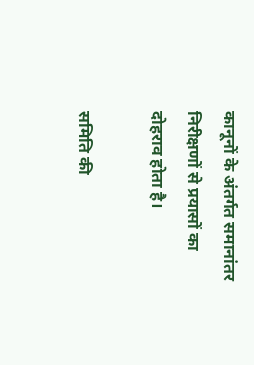कानूनों के अंतर्गत समानांतर निरीक्षणों से प्रयासों का दोहराव होता है।

समिति की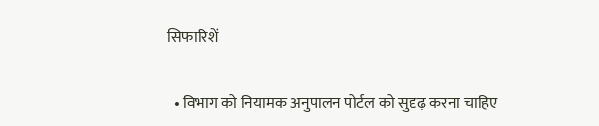सिफारिशें

  • विभाग को नियामक अनुपालन पोर्टल को सुदृढ़ करना चाहिए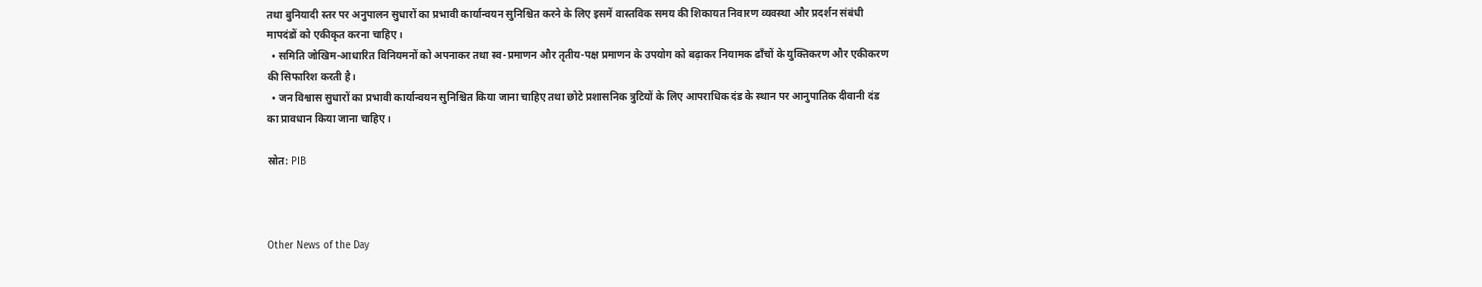तथा बुनियादी स्तर पर अनुपालन सुधारों का प्रभावी कार्यान्वयन सुनिश्चित करने के लिए इसमें वास्तविक समय की शिकायत निवारण व्यवस्था और प्रदर्शन संबंधी मापदंडों को एकीकृत करना चाहिए।
  • समिति जोखिम-आधारित विनियमनों को अपनाकर तथा स्व-प्रमाणन और तृतीय-पक्ष प्रमाणन के उपयोग को बढ़ाकर नियामक ढाँचों के युक्तिकरण और एकीकरण की सिफारिश करती है।
  • जन विश्वास सुधारों का प्रभावी कार्यान्वयन सुनिश्चित किया जाना चाहिए तथा छोटे प्रशासनिक त्रुटियों के लिए आपराधिक दंड के स्थान पर आनुपातिक दीवानी दंड का प्रावधान किया जाना चाहिए।

स्रोत: PIB



Other News of the Day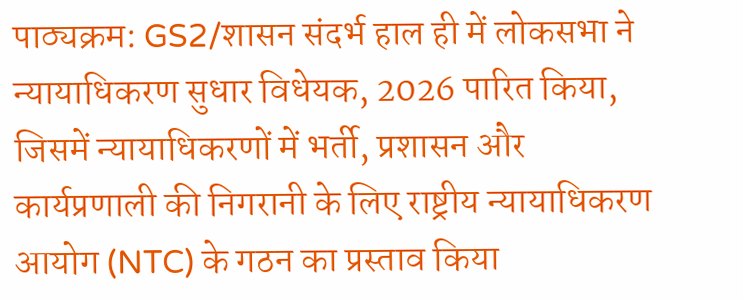पाठ्यक्रम: GS2/शासन संदर्भ हाल ही में लोकसभा ने न्यायाधिकरण सुधार विधेयक, 2026 पारित किया, जिसमें न्यायाधिकरणों में भर्ती, प्रशासन और कार्यप्रणाली की निगरानी के लिए राष्ट्रीय न्यायाधिकरण आयोग (NTC) के गठन का प्रस्ताव किया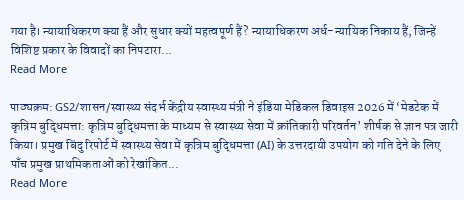गया है। न्यायाधिकरण क्या हैं और सुधार क्यों महत्वपूर्ण हैं? न्यायाधिकरण अर्ध-न्यायिक निकाय हैं, जिन्हें विशिष्ट प्रकार के विवादों का निपटारा...
Read More

पाठ्यक्रम: GS2/शासन/स्वास्थ्य संदर्भ केंद्रीय स्वास्थ्य मंत्री ने इंडिया मेडिकल डिवाइस 2026 में ‘मेडटेक में कृत्रिम बुद्धिमत्ता: कृत्रिम बुद्धिमत्ता के माध्यम से स्वास्थ्य सेवा में क्रांतिकारी परिवर्तन’ शीर्षक से ज्ञान पत्र जारी किया। प्रमुख बिंदु रिपोर्ट में स्वास्थ्य सेवा में कृत्रिम बुद्धिमत्ता (AI) के उत्तरदायी उपयोग को गति देने के लिए पाँच प्रमुख प्राथमिकताओं को रेखांकित...
Read More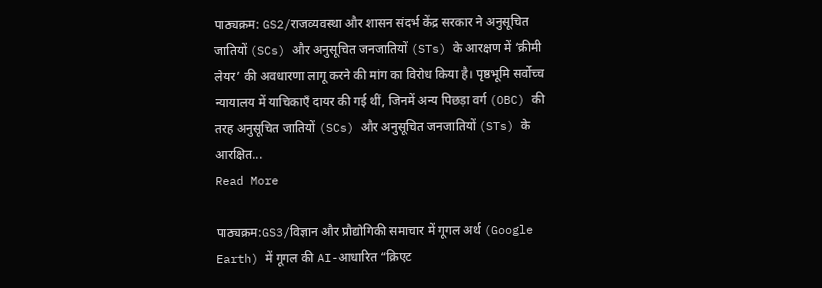पाठ्यक्रम: GS2/राजव्यवस्था और शासन संदर्भ केंद्र सरकार ने अनुसूचित जातियों (SCs) और अनुसूचित जनजातियों (STs) के आरक्षण में ‘क्रीमी लेयर’ की अवधारणा लागू करने की मांग का विरोध किया है। पृष्ठभूमि सर्वोच्च न्यायालय में याचिकाएँ दायर की गई थीं, जिनमें अन्य पिछड़ा वर्ग (OBC) की तरह अनुसूचित जातियों (SCs) और अनुसूचित जनजातियों (STs) के आरक्षित...
Read More

पाठ्यक्रम:GS3/विज्ञान और प्रौद्योगिकी समाचार में गूगल अर्थ (Google Earth) में गूगल की AI-आधारित “क्रिएट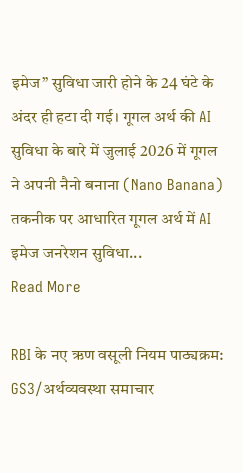इमेज” सुविधा जारी होने के 24 घंटे के अंदर ही हटा दी गई। गूगल अर्थ की AI सुविधा के बारे में जुलाई 2026 में गूगल ने अपनी नैनो बनाना (Nano Banana) तकनीक पर आधारित गूगल अर्थ में AI इमेज जनरेशन सुविधा...
Read More

RBI के नए ऋण वसूली नियम पाठ्यक्रम: GS3/अर्थव्यवस्था समाचार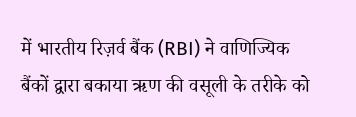में भारतीय रिज़र्व बैंक (RBI) ने वाणिज्यिक बैंकों द्वारा बकाया ऋण की वसूली के तरीके को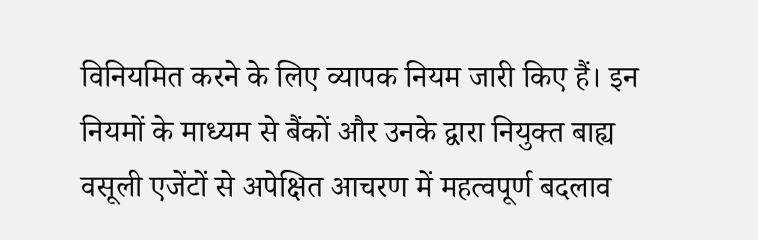विनियमित करने के लिए व्यापक नियम जारी किए हैं। इन नियमों के माध्यम से बैंकों और उनके द्वारा नियुक्त बाह्य वसूली एजेंटों से अपेक्षित आचरण में महत्वपूर्ण बदलाव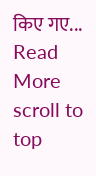किए गए...
Read More
scroll to top